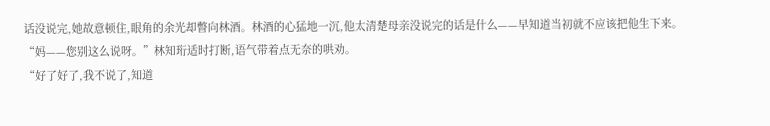话没说完,她故意顿住,眼角的余光却瞥向林酒。林酒的心猛地一沉,他太清楚母亲没说完的话是什么——早知道当初就不应该把他生下来。
“妈——您别这么说呀。”林知珩适时打断,语气带着点无奈的哄劝。
“好了好了,我不说了,知道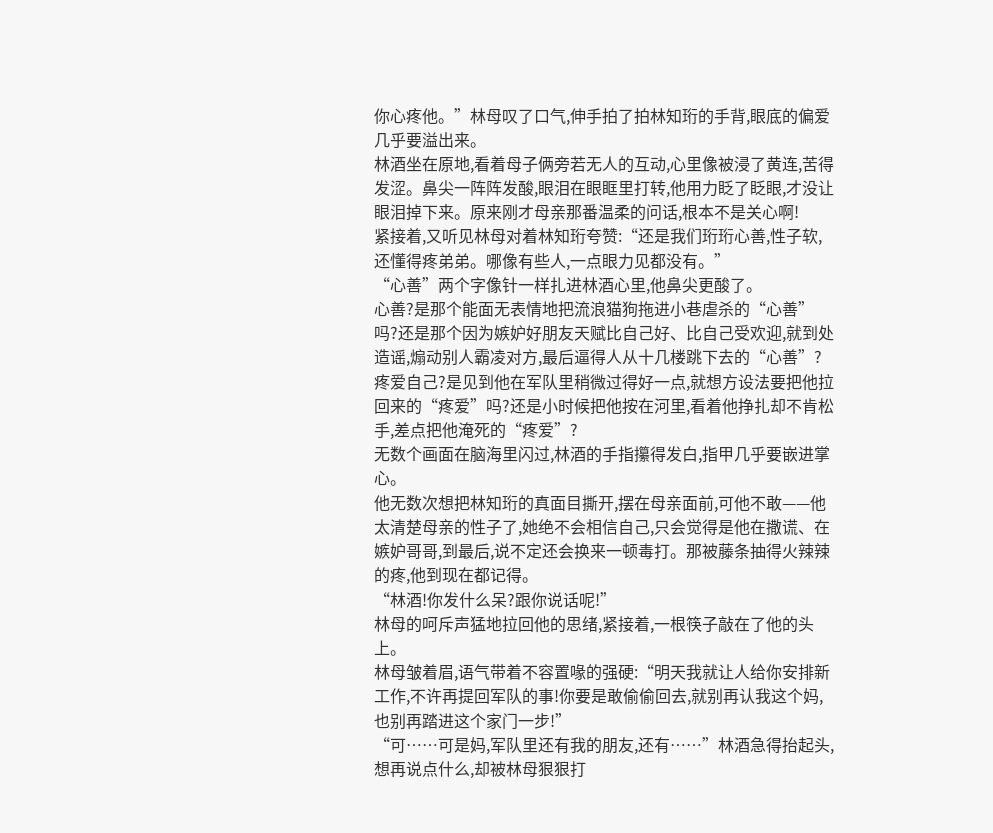你心疼他。”林母叹了口气,伸手拍了拍林知珩的手背,眼底的偏爱几乎要溢出来。
林酒坐在原地,看着母子俩旁若无人的互动,心里像被浸了黄连,苦得发涩。鼻尖一阵阵发酸,眼泪在眼眶里打转,他用力眨了眨眼,才没让眼泪掉下来。原来刚才母亲那番温柔的问话,根本不是关心啊!
紧接着,又听见林母对着林知珩夸赞:“还是我们珩珩心善,性子软,还懂得疼弟弟。哪像有些人,一点眼力见都没有。”
“心善”两个字像针一样扎进林酒心里,他鼻尖更酸了。
心善?是那个能面无表情地把流浪猫狗拖进小巷虐杀的“心善”吗?还是那个因为嫉妒好朋友天赋比自己好、比自己受欢迎,就到处造谣,煽动别人霸凌对方,最后逼得人从十几楼跳下去的“心善”?
疼爱自己?是见到他在军队里稍微过得好一点,就想方设法要把他拉回来的“疼爱”吗?还是小时候把他按在河里,看着他挣扎却不肯松手,差点把他淹死的“疼爱”?
无数个画面在脑海里闪过,林酒的手指攥得发白,指甲几乎要嵌进掌心。
他无数次想把林知珩的真面目撕开,摆在母亲面前,可他不敢——他太清楚母亲的性子了,她绝不会相信自己,只会觉得是他在撒谎、在嫉妒哥哥,到最后,说不定还会换来一顿毒打。那被藤条抽得火辣辣的疼,他到现在都记得。
“林酒!你发什么呆?跟你说话呢!”
林母的呵斥声猛地拉回他的思绪,紧接着,一根筷子敲在了他的头上。
林母皱着眉,语气带着不容置喙的强硬:“明天我就让人给你安排新工作,不许再提回军队的事!你要是敢偷偷回去,就别再认我这个妈,也别再踏进这个家门一步!”
“可……可是妈,军队里还有我的朋友,还有……”林酒急得抬起头,想再说点什么,却被林母狠狠打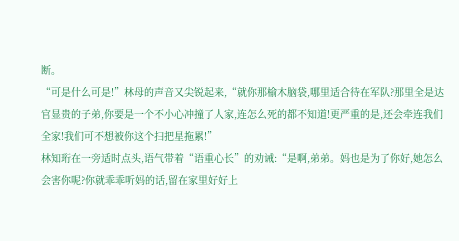断。
“可是什么可是!”林母的声音又尖锐起来,“就你那榆木脑袋,哪里适合待在军队?那里全是达官显贵的子弟,你要是一个不小心冲撞了人家,连怎么死的都不知道!更严重的是,还会牵连我们全家!我们可不想被你这个扫把星拖累!”
林知珩在一旁适时点头,语气带着“语重心长”的劝诫:“是啊,弟弟。妈也是为了你好,她怎么会害你呢?你就乖乖听妈的话,留在家里好好上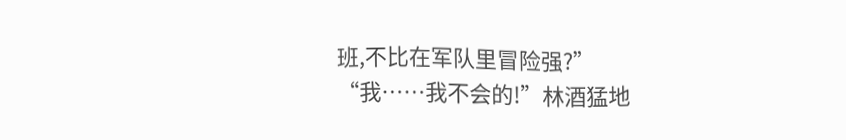班,不比在军队里冒险强?”
“我……我不会的!”林酒猛地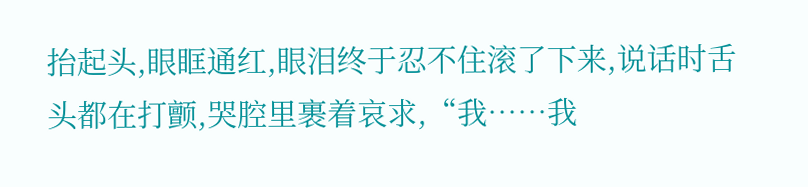抬起头,眼眶通红,眼泪终于忍不住滚了下来,说话时舌头都在打颤,哭腔里裹着哀求,“我……我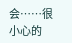会……很小心的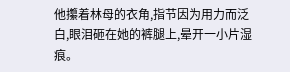他攥着林母的衣角,指节因为用力而泛白,眼泪砸在她的裤腿上,晕开一小片湿痕。